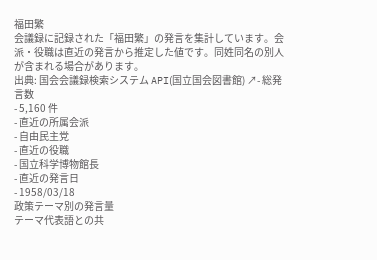福田繁
会議録に記録された「福田繁」の発言を集計しています。会派・役職は直近の発言から推定した値です。同姓同名の別人が含まれる場合があります。
出典: 国会会議録検索システム API(国立国会図書館) ↗- 総発言数
- 5,160 件
- 直近の所属会派
- 自由民主党
- 直近の役職
- 国立科学博物館長
- 直近の発言日
- 1958/03/18
政策テーマ別の発言量
テーマ代表語との共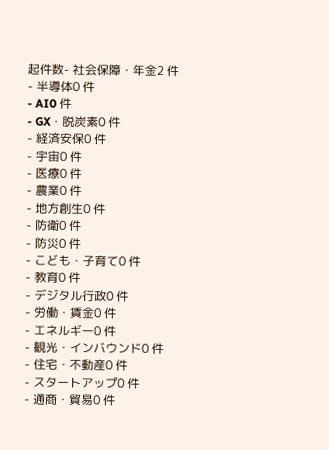起件数- 社会保障・年金2 件
- 半導体0 件
- AI0 件
- GX・脱炭素0 件
- 経済安保0 件
- 宇宙0 件
- 医療0 件
- 農業0 件
- 地方創生0 件
- 防衛0 件
- 防災0 件
- こども・子育て0 件
- 教育0 件
- デジタル行政0 件
- 労働・賃金0 件
- エネルギー0 件
- 観光・インバウンド0 件
- 住宅・不動産0 件
- スタートアップ0 件
- 通商・貿易0 件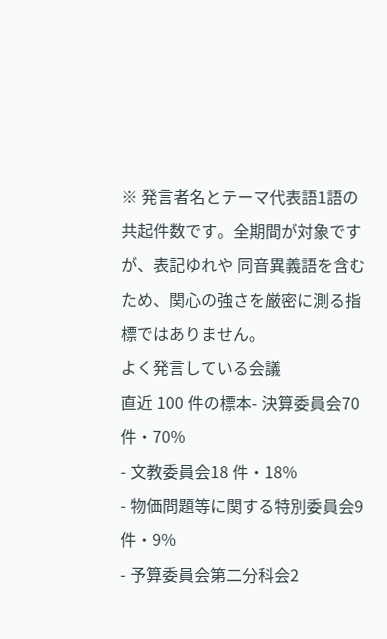※ 発言者名とテーマ代表語1語の共起件数です。全期間が対象ですが、表記ゆれや 同音異義語を含むため、関心の強さを厳密に測る指標ではありません。
よく発言している会議
直近 100 件の標本- 決算委員会70 件・70%
- 文教委員会18 件・18%
- 物価問題等に関する特別委員会9 件・9%
- 予算委員会第二分科会2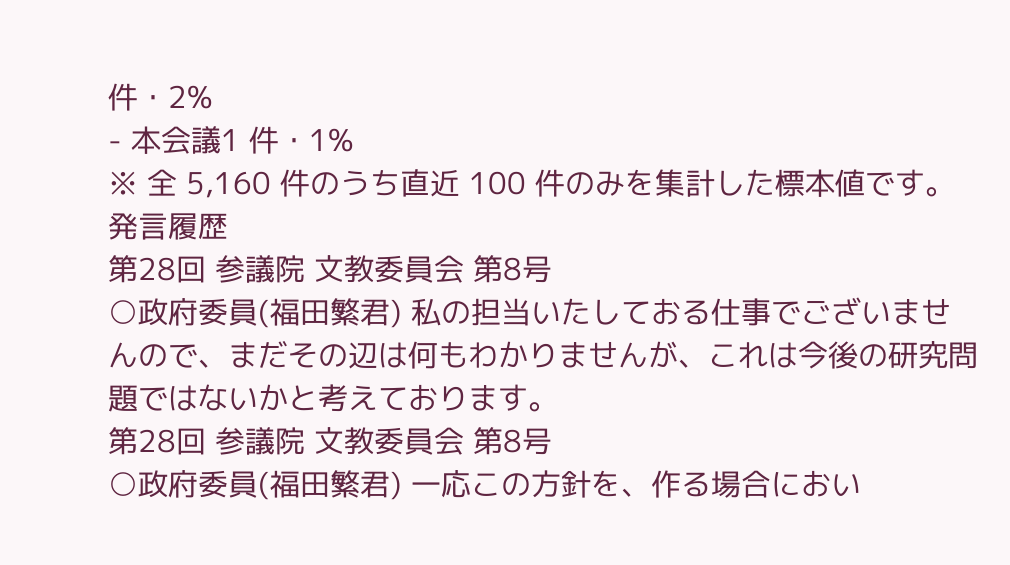件・2%
- 本会議1 件・1%
※ 全 5,160 件のうち直近 100 件のみを集計した標本値です。
発言履歴
第28回 参議院 文教委員会 第8号
○政府委員(福田繁君) 私の担当いたしておる仕事でございませんので、まだその辺は何もわかりませんが、これは今後の研究問題ではないかと考えております。
第28回 参議院 文教委員会 第8号
○政府委員(福田繁君) 一応この方針を、作る場合におい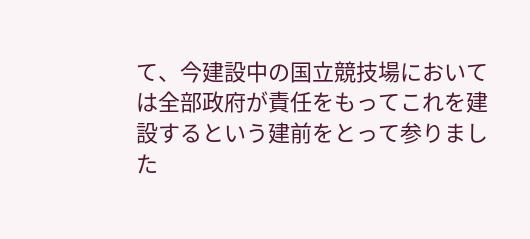て、今建設中の国立競技場においては全部政府が責任をもってこれを建設するという建前をとって参りました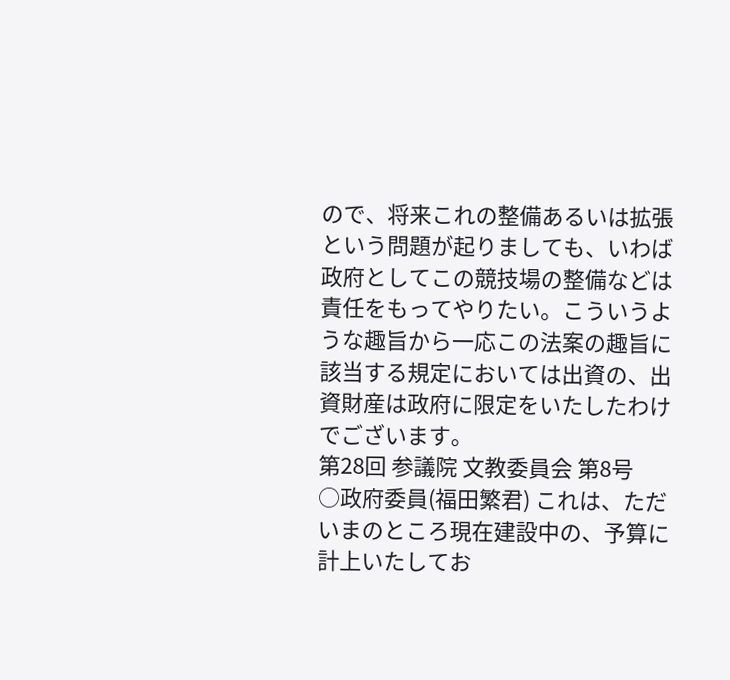ので、将来これの整備あるいは拡張という問題が起りましても、いわば政府としてこの競技場の整備などは責任をもってやりたい。こういうような趣旨から一応この法案の趣旨に該当する規定においては出資の、出資財産は政府に限定をいたしたわけでございます。
第28回 参議院 文教委員会 第8号
○政府委員(福田繁君) これは、ただいまのところ現在建設中の、予算に計上いたしてお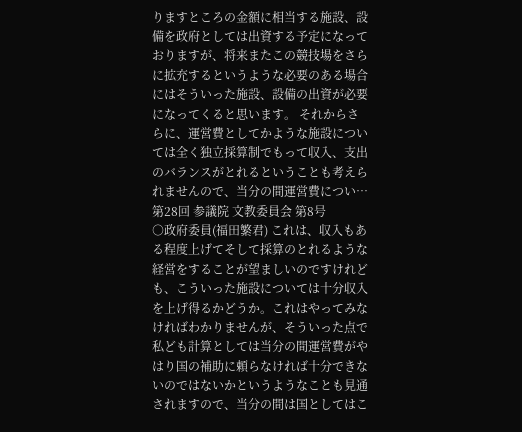りますところの金額に相当する施設、設備を政府としては出資する予定になっておりますが、将来またこの競技場をさらに拡充するというような必要のある場合にはそういった施設、設備の出資が必要になってくると思います。 それからさらに、運営費としてかような施設については全く独立採算制でもって収入、支出のバランスがとれるということも考えられませんので、当分の間運営費につい…
第28回 参議院 文教委員会 第8号
○政府委員(福田繁君) これは、収入もある程度上げてそして採算のとれるような経営をすることが望ましいのですけれども、こういった施設については十分収入を上げ得るかどうか。これはやってみなければわかりませんが、そういった点で私ども計算としては当分の間運営費がやはり国の補助に頼らなければ十分できないのではないかというようなことも見通されますので、当分の間は国としてはこ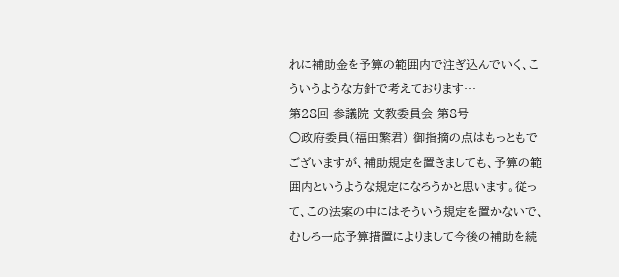れに補助金を予算の範囲内で注ぎ込んでいく、こういうような方針で考えております…
第28回 参議院 文教委員会 第8号
○政府委員(福田繁君) 御指摘の点はもっともでございますが、補助規定を置きましても、予算の範囲内というような規定になろうかと思います。従って、この法案の中にはそういう規定を置かないで、むしろ一応予算措置によりまして今後の補助を続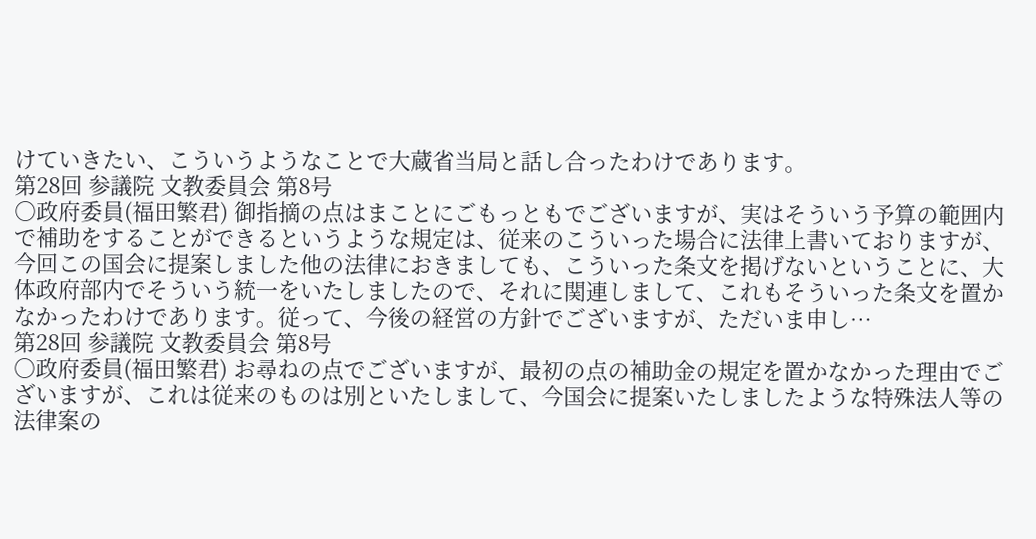けていきたい、こういうようなことで大蔵省当局と話し合ったわけであります。
第28回 参議院 文教委員会 第8号
○政府委員(福田繁君) 御指摘の点はまことにごもっともでございますが、実はそういう予算の範囲内で補助をすることができるというような規定は、従来のこういった場合に法律上書いておりますが、今回この国会に提案しました他の法律におきましても、こういった条文を掲げないということに、大体政府部内でそういう統一をいたしましたので、それに関連しまして、これもそういった条文を置かなかったわけであります。従って、今後の経営の方針でございますが、ただいま申し…
第28回 参議院 文教委員会 第8号
○政府委員(福田繁君) お尋ねの点でございますが、最初の点の補助金の規定を置かなかった理由でございますが、これは従来のものは別といたしまして、今国会に提案いたしましたような特殊法人等の法律案の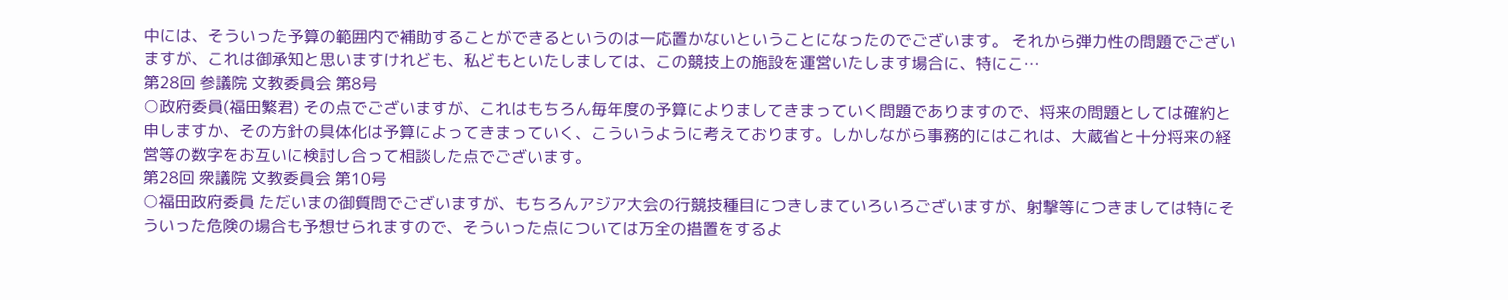中には、そういった予算の範囲内で補助することができるというのは一応置かないということになったのでございます。 それから弾力性の問題でございますが、これは御承知と思いますけれども、私どもといたしましては、この競技上の施設を運営いたします場合に、特にこ…
第28回 参議院 文教委員会 第8号
○政府委員(福田繁君) その点でございますが、これはもちろん毎年度の予算によりましてきまっていく問題でありますので、将来の問題としては確約と申しますか、その方針の具体化は予算によってきまっていく、こういうように考えております。しかしながら事務的にはこれは、大蔵省と十分将来の経営等の数字をお互いに検討し合って相談した点でございます。
第28回 衆議院 文教委員会 第10号
○福田政府委員 ただいまの御質問でございますが、もちろんアジア大会の行競技種目につきしまていろいろございますが、射撃等につきましては特にそういった危険の場合も予想せられますので、そういった点については万全の措置をするよ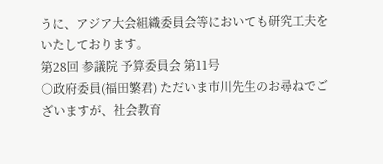うに、アジア大会組織委員会等においても研究工夫をいたしております。
第28回 参議院 予算委員会 第11号
○政府委員(福田繁君) ただいま市川先生のお尋ねでございますが、社会教育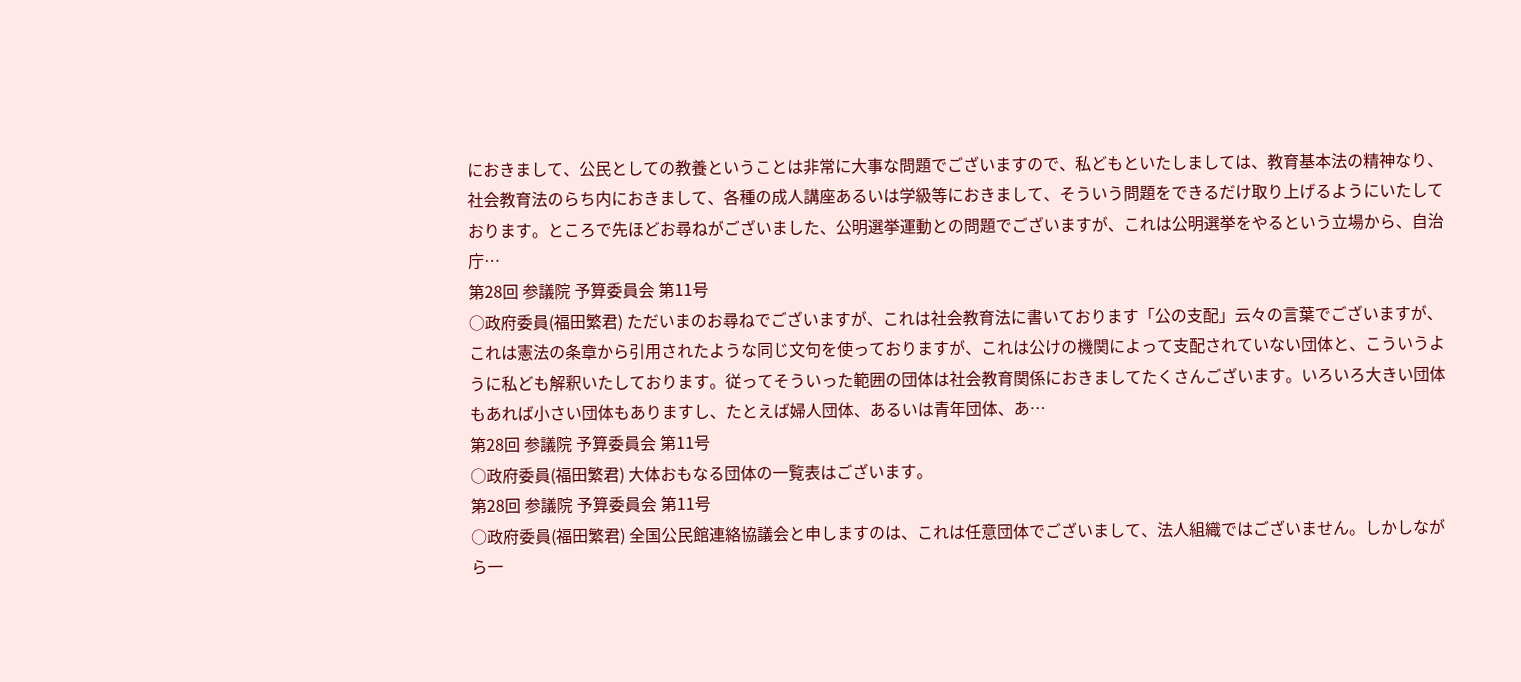におきまして、公民としての教養ということは非常に大事な問題でございますので、私どもといたしましては、教育基本法の精神なり、社会教育法のらち内におきまして、各種の成人講座あるいは学級等におきまして、そういう問題をできるだけ取り上げるようにいたしております。ところで先ほどお尋ねがございました、公明選挙運動との問題でございますが、これは公明選挙をやるという立場から、自治庁…
第28回 参議院 予算委員会 第11号
○政府委員(福田繁君) ただいまのお尋ねでございますが、これは社会教育法に書いております「公の支配」云々の言葉でございますが、これは憲法の条章から引用されたような同じ文句を使っておりますが、これは公けの機関によって支配されていない団体と、こういうように私ども解釈いたしております。従ってそういった範囲の団体は社会教育関係におきましてたくさんございます。いろいろ大きい団体もあれば小さい団体もありますし、たとえば婦人団体、あるいは青年団体、あ…
第28回 参議院 予算委員会 第11号
○政府委員(福田繁君) 大体おもなる団体の一覧表はございます。
第28回 参議院 予算委員会 第11号
○政府委員(福田繁君) 全国公民館連絡協議会と申しますのは、これは任意団体でございまして、法人組織ではございません。しかしながら一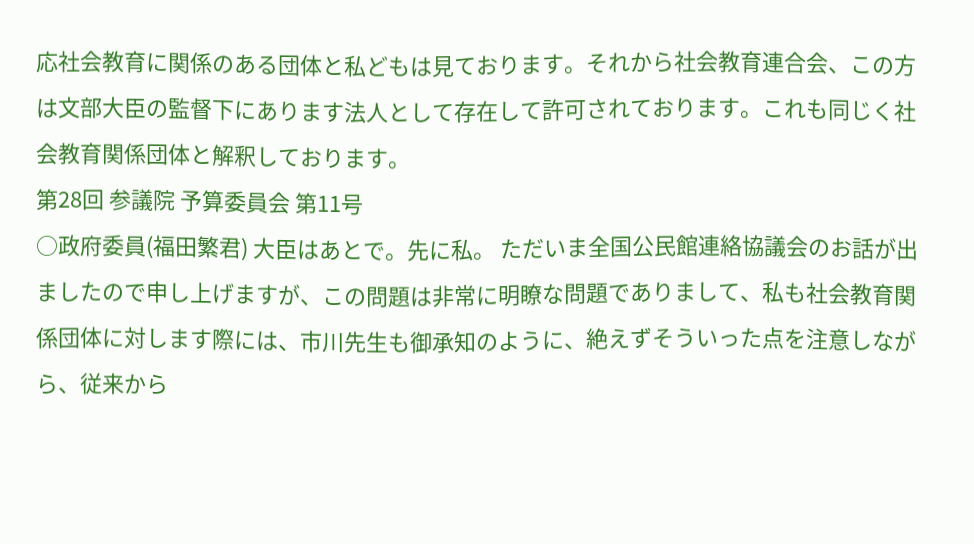応社会教育に関係のある団体と私どもは見ております。それから社会教育連合会、この方は文部大臣の監督下にあります法人として存在して許可されております。これも同じく社会教育関係団体と解釈しております。
第28回 参議院 予算委員会 第11号
○政府委員(福田繁君) 大臣はあとで。先に私。 ただいま全国公民館連絡協議会のお話が出ましたので申し上げますが、この問題は非常に明瞭な問題でありまして、私も社会教育関係団体に対します際には、市川先生も御承知のように、絶えずそういった点を注意しながら、従来から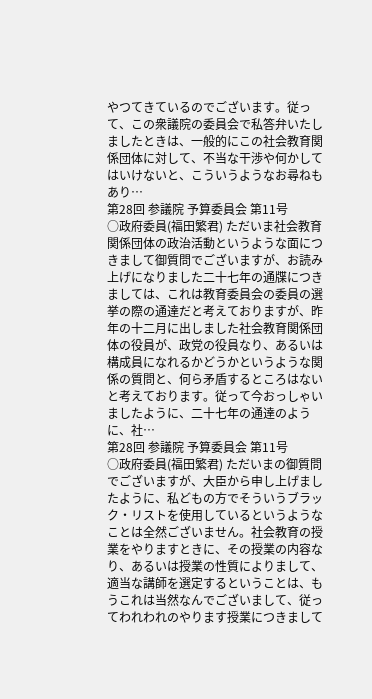やつてきているのでございます。従って、この衆議院の委員会で私答弁いたしましたときは、一般的にこの社会教育関係団体に対して、不当な干渉や何かしてはいけないと、こういうようなお尋ねもあり…
第28回 参議院 予算委員会 第11号
○政府委員(福田繁君) ただいま社会教育関係団体の政治活動というような面につきまして御質問でございますが、お読み上げになりました二十七年の通牒につきましては、これは教育委員会の委員の選挙の際の通達だと考えておりますが、昨年の十二月に出しました社会教育関係団体の役員が、政党の役員なり、あるいは構成員になれるかどうかというような関係の質問と、何ら矛盾するところはないと考えております。従って今おっしゃいましたように、二十七年の通達のように、社…
第28回 参議院 予算委員会 第11号
○政府委員(福田繁君) ただいまの御質問でございますが、大臣から申し上げましたように、私どもの方でそういうブラック・リストを使用しているというようなことは全然ございません。社会教育の授業をやりますときに、その授業の内容なり、あるいは授業の性質によりまして、適当な講師を選定するということは、もうこれは当然なんでございまして、従ってわれわれのやります授業につきまして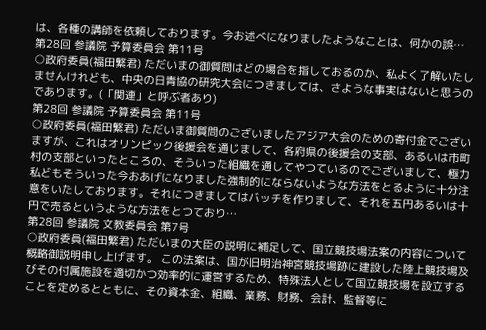は、各種の講師を依頼しております。今お述べになりましたようなことは、何かの誤…
第28回 参議院 予算委員会 第11号
○政府委員(福田繁君) ただいまの御質問はどの場合を指しておるのか、私よく了解いたしませんけれども、中央の日青協の研究大会につきましては、さような事実はないと思うのであります。(「関連」と呼ぶ者あり)
第28回 参議院 予算委員会 第11号
○政府委員(福田繁君) ただいま御質問のございましたアジア大会のための寄付金でございますが、これはオリンピック後援会を通じまして、各府県の後援会の支部、あるいは市町村の支部といったところの、そういった組織を通してやつているのでございまして、極力私どもそういった今おあげになりました強制的にならないような方法をとるように十分注意をいたしております。それにつきましてはバッチを作りまして、それを五円あるいは十円で売るというような方法をとつており…
第28回 参議院 文教委員会 第7号
○政府委員(福田繁君) ただいまの大臣の説明に補足して、国立競技場法案の内容について概略御説明申し上げます。 この法案は、国が旧明治神宮競技場跡に建設した陸上競技場及びその付属施設を適切かつ効率的に運営するため、特殊法人として国立競技場を設立することを定めるとともに、その資本金、組織、業務、財務、会計、監督等に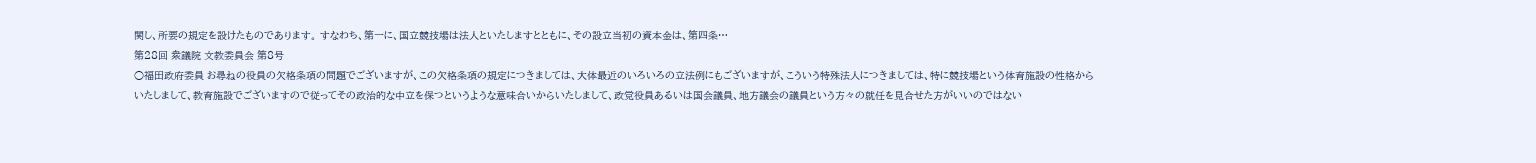関し、所要の規定を設けたものであります。 すなわち、第一に、国立競技場は法人といたしますとともに、その設立当初の資本金は、第四条…
第28回 衆議院 文教委員会 第8号
○福田政府委員 お尋ねの役員の欠格条項の問題でございますが、この欠格条項の規定につきましては、大体最近のいろいろの立法例にもございますが、こういう特殊法人につきましては、特に競技場という体育施設の性格からいたしまして、教育施設でございますので従ってその政治的な中立を保つというような意味合いからいたしまして、政党役員あるいは国会議員、地方議会の議員という方々の就任を見合せた方がいいのではない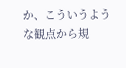か、こういうような観点から規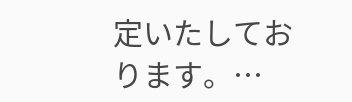定いたしております。…